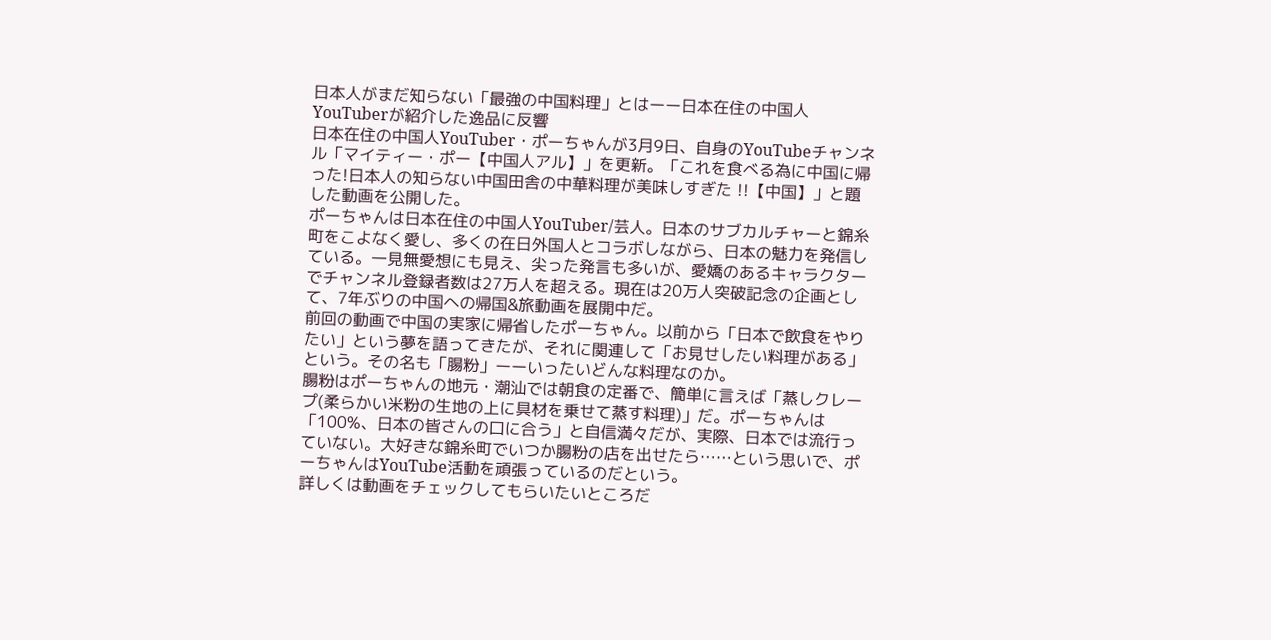日本人がまだ知らない「最強の中国料理」とはーー日本在住の中国人YouTuberが紹介した逸品に反響
日本在住の中国人YouTuber・ポーちゃんが3月9日、自身のYouTubeチャンネル「マイティー・ポー【中国人アル】」を更新。「これを食べる為に中国に帰った!日本人の知らない中国田舎の中華料理が美味しすぎた !!【中国】」と題した動画を公開した。
ポーちゃんは日本在住の中国人YouTuber/芸人。日本のサブカルチャーと錦糸町をこよなく愛し、多くの在日外国人とコラボしながら、日本の魅力を発信している。一見無愛想にも見え、尖った発言も多いが、愛嬌のあるキャラクターでチャンネル登録者数は27万人を超える。現在は20万人突破記念の企画として、7年ぶりの中国への帰国&旅動画を展開中だ。
前回の動画で中国の実家に帰省したポーちゃん。以前から「日本で飲食をやりたい」という夢を語ってきたが、それに関連して「お見せしたい料理がある」という。その名も「腸粉」ーーいったいどんな料理なのか。
腸粉はポーちゃんの地元・潮汕では朝食の定番で、簡単に言えば「蒸しクレープ(柔らかい米粉の生地の上に具材を乗せて蒸す料理)」だ。ポーちゃんは「100%、日本の皆さんの口に合う」と自信満々だが、実際、日本では流行っていない。大好きな錦糸町でいつか腸粉の店を出せたら……という思いで、ポーちゃんはYouTube活動を頑張っているのだという。
詳しくは動画をチェックしてもらいたいところだ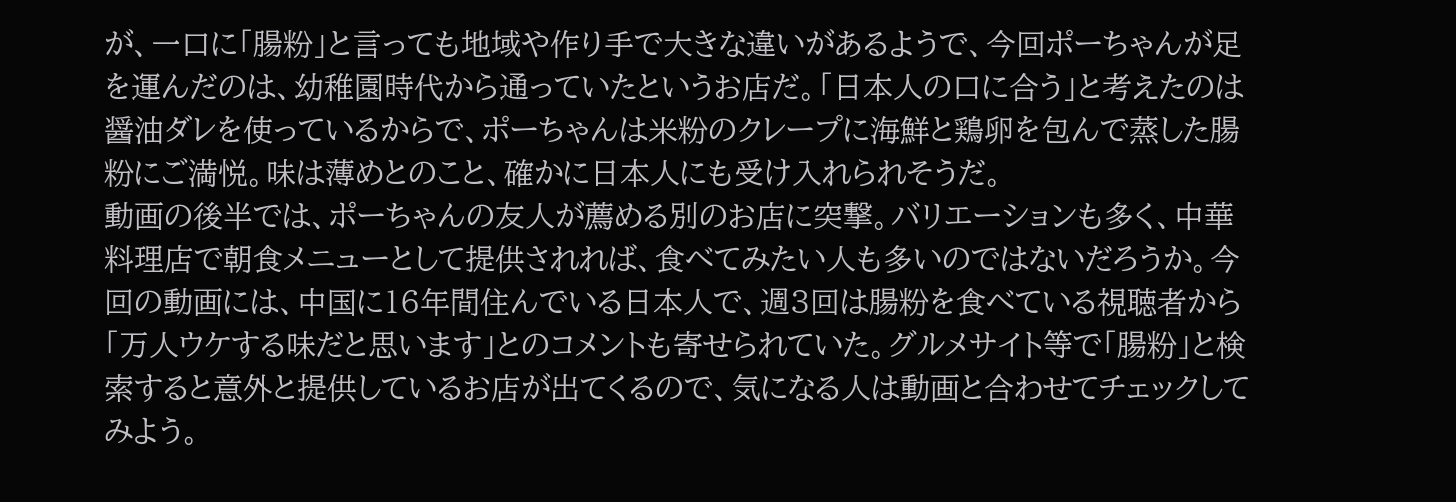が、一口に「腸粉」と言っても地域や作り手で大きな違いがあるようで、今回ポーちゃんが足を運んだのは、幼稚園時代から通っていたというお店だ。「日本人の口に合う」と考えたのは醤油ダレを使っているからで、ポーちゃんは米粉のクレープに海鮮と鶏卵を包んで蒸した腸粉にご満悦。味は薄めとのこと、確かに日本人にも受け入れられそうだ。
動画の後半では、ポーちゃんの友人が薦める別のお店に突撃。バリエーションも多く、中華料理店で朝食メニューとして提供されれば、食べてみたい人も多いのではないだろうか。今回の動画には、中国に16年間住んでいる日本人で、週3回は腸粉を食べている視聴者から「万人ウケする味だと思います」とのコメントも寄せられていた。グルメサイト等で「腸粉」と検索すると意外と提供しているお店が出てくるので、気になる人は動画と合わせてチェックしてみよう。